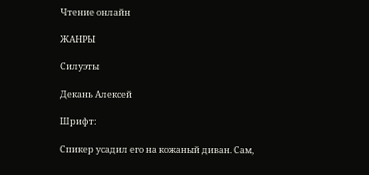Чтение онлайн

ЖАНРЫ

Силуэты

Декань Алексей

Шрифт:

Спикер усадил его на кожаный диван. Сам,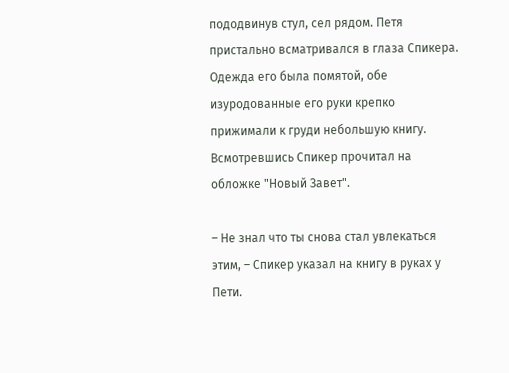пододвинув стул, сел рядом. Петя пристально всматривался в глаза Спикера. Одежда его была помятой, обе изуродованные его руки крепко прижимали к груди небольшую книгу. Всмотревшись Спикер прочитал на обложке "Новый Завет".

– Не знал что ты снова стал увлекаться этим, – Спикер указал на книгу в руках у Пети.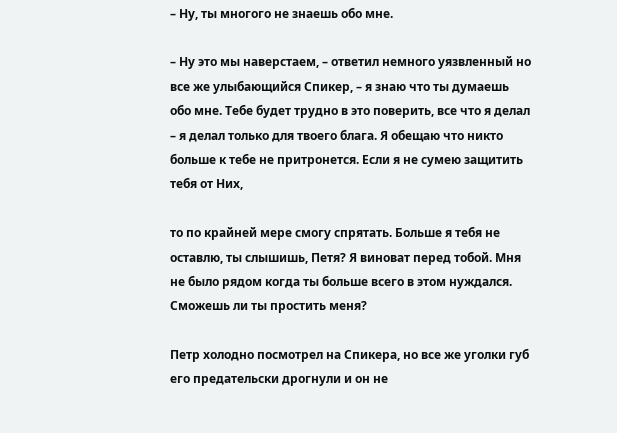– Ну, ты многого не знаешь обо мне.

– Ну это мы наверстаем, – ответил немного уязвленный но все же улыбающийся Спикер, – я знаю что ты думаешь обо мне. Тебе будет трудно в это поверить, все что я делал – я делал только для твоего блага. Я обещаю что никто больше к тебе не притронется. Если я не сумею защитить тебя от Них,

то по крайней мере смогу спрятать. Больше я тебя не оставлю, ты слышишь, Петя? Я виноват перед тобой. Мня не было рядом когда ты больше всего в этом нуждался. Сможешь ли ты простить меня?

Петр холодно посмотрел на Спикера, но все же уголки губ его предательски дрогнули и он не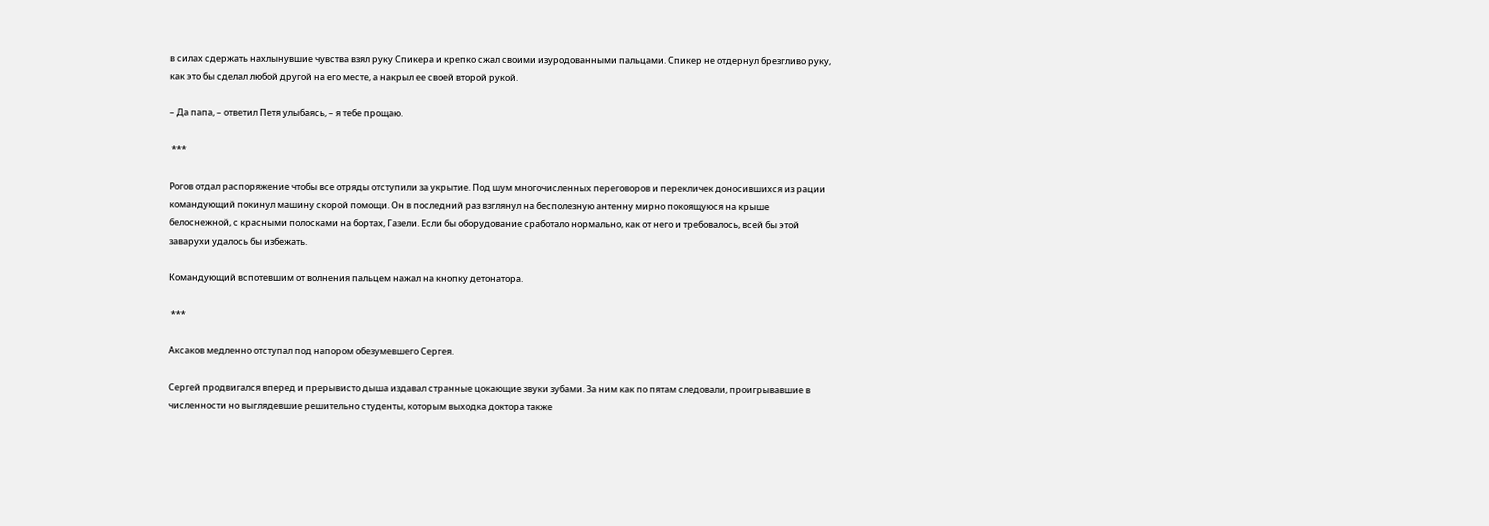в силах сдержать нахлынувшие чувства взял руку Спикера и крепко сжал своими изуродованными пальцами. Спикер не отдернул брезгливо руку, как это бы сделал любой другой на его месте, а накрыл ее своей второй рукой.

– Да папа, – ответил Петя улыбаясь, – я тебе прощаю.

 ***

Рогов отдал распоряжение чтобы все отряды отступили за укрытие. Под шум многочисленных переговоров и перекличек доносившихся из рации командующий покинул машину скорой помощи. Он в последний раз взглянул на бесполезную антенну мирно покоящуюся на крыше белоснежной, с красными полосками на бортах, Газели. Если бы оборудование сработало нормально, как от него и требовалось, всей бы этой заварухи удалось бы избежать.

Командующий вспотевшим от волнения пальцем нажал на кнопку детонатора.

 ***

Аксаков медленно отступал под напором обезумевшего Сергея.

Сергей продвигался вперед и прерывисто дыша издавал странные цокающие звуки зубами. За ним как по пятам следовали, проигрывавшие в численности но выглядевшие решительно студенты, которым выходка доктора также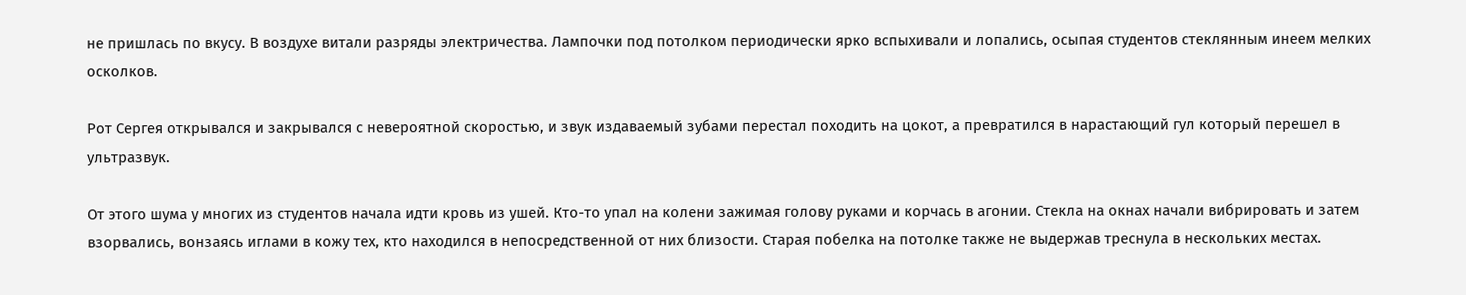не пришлась по вкусу. В воздухе витали разряды электричества. Лампочки под потолком периодически ярко вспыхивали и лопались, осыпая студентов стеклянным инеем мелких осколков.

Рот Сергея открывался и закрывался с невероятной скоростью, и звук издаваемый зубами перестал походить на цокот, а превратился в нарастающий гул который перешел в ультразвук.

От этого шума у многих из студентов начала идти кровь из ушей. Кто-то упал на колени зажимая голову руками и корчась в агонии. Стекла на окнах начали вибрировать и затем взорвались, вонзаясь иглами в кожу тех, кто находился в непосредственной от них близости. Старая побелка на потолке также не выдержав треснула в нескольких местах.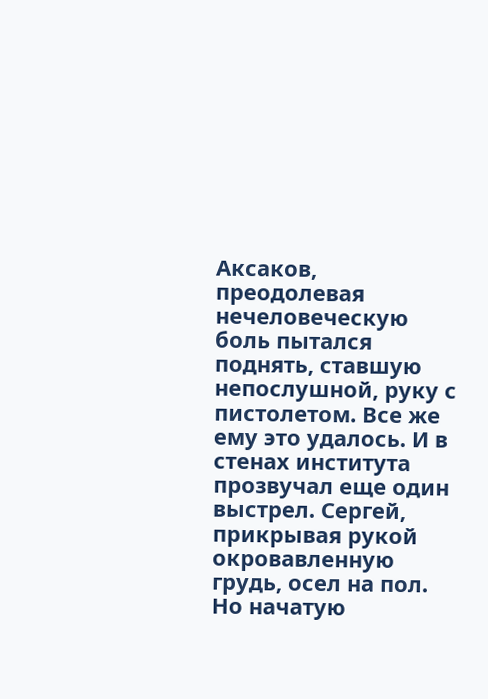Аксаков, преодолевая нечеловеческую боль пытался поднять, ставшую непослушной, руку с пистолетом. Все же ему это удалось. И в стенах института прозвучал еще один выстрел. Сергей, прикрывая рукой окровавленную грудь, осел на пол. Но начатую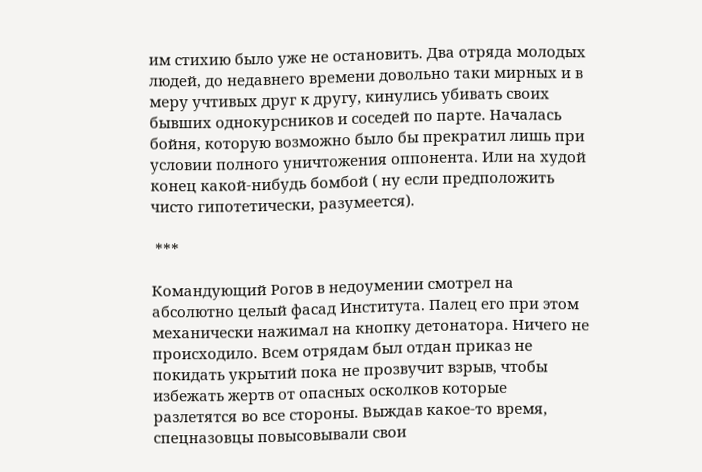им стихию было уже не остановить. Два отряда молодых людей, до недавнего времени довольно таки мирных и в меру учтивых друг к другу, кинулись убивать своих бывших однокурсников и соседей по парте. Началась бойня, которую возможно было бы прекратил лишь при условии полного уничтожения оппонента. Или на худой конец какой-нибудь бомбой ( ну если предположить чисто гипотетически, разумеется).

 ***

Командующий Рогов в недоумении смотрел на абсолютно целый фасад Института. Палец его при этом механически нажимал на кнопку детонатора. Ничего не происходило. Всем отрядам был отдан приказ не покидать укрытий пока не прозвучит взрыв, чтобы избежать жертв от опасных осколков которые разлетятся во все стороны. Выждав какое-то время, спецназовцы повысовывали свои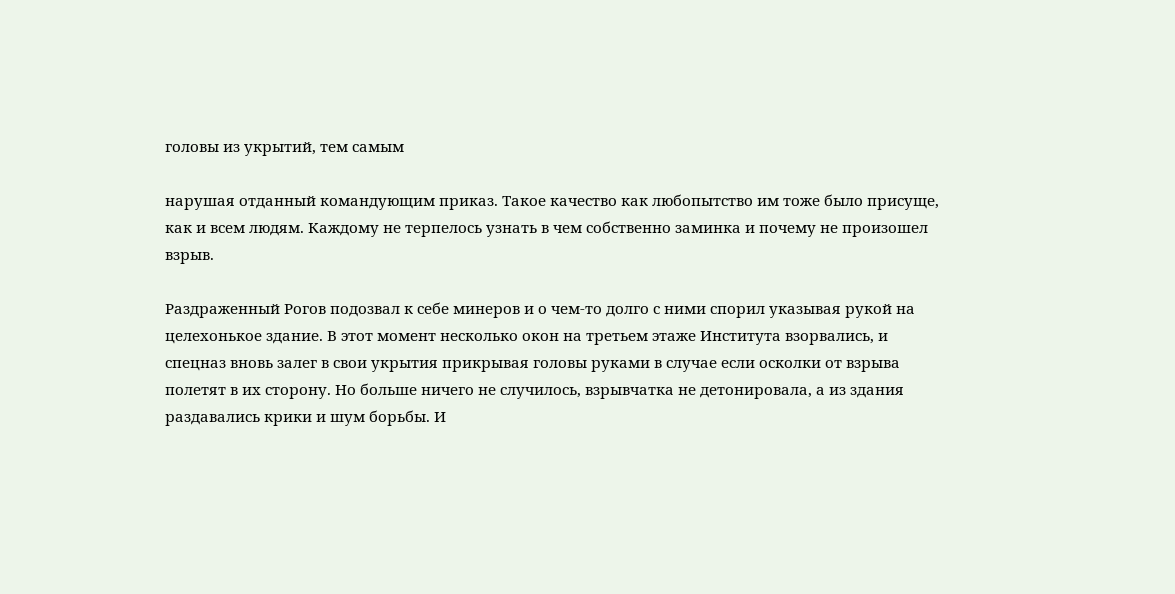головы из укрытий, тем самым

нарушая отданный командующим приказ. Такое качество как любопытство им тоже было присуще, как и всем людям. Каждому не терпелось узнать в чем собственно заминка и почему не произошел взрыв.

Раздраженный Рогов подозвал к себе минеров и о чем-то долго с ними спорил указывая рукой на целехонькое здание. В этот момент несколько окон на третьем этаже Института взорвались, и спецназ вновь залег в свои укрытия прикрывая головы руками в случае если осколки от взрыва полетят в их сторону. Но больше ничего не случилось, взрывчатка не детонировала, а из здания раздавались крики и шум борьбы. И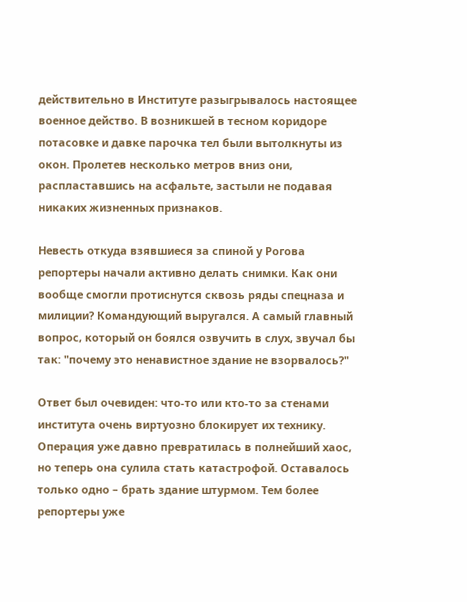действительно в Институте разыгрывалось настоящее военное действо. В возникшей в тесном коридоре потасовке и давке парочка тел были вытолкнуты из окон. Пролетев несколько метров вниз они, распластавшись на асфальте, застыли не подавая никаких жизненных признаков.

Невесть откуда взявшиеся за спиной у Рогова репортеры начали активно делать снимки. Как они вообще смогли протиснутся сквозь ряды спецназа и милиции? Командующий выругался. А самый главный вопрос, который он боялся озвучить в слух, звучал бы так: "почему это ненавистное здание не взорвалось?"

Ответ был очевиден: что-то или кто-то за стенами института очень виртуозно блокирует их технику. Операция уже давно превратилась в полнейший хаос, но теперь она сулила стать катастрофой. Оставалось только одно – брать здание штурмом. Тем более репортеры уже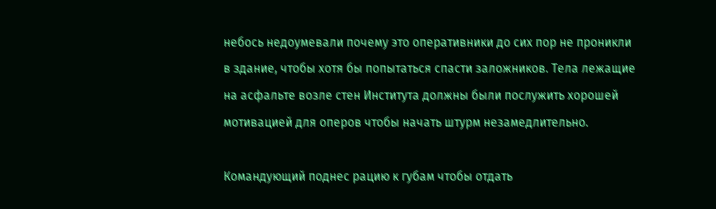небось недоумевали почему это оперативники до сих пор не проникли в здание, чтобы хотя бы попытаться спасти заложников. Тела лежащие на асфальте возле стен Института должны были послужить хорошей мотивацией для оперов чтобы начать штурм незамедлительно.

Командующий поднес рацию к губам чтобы отдать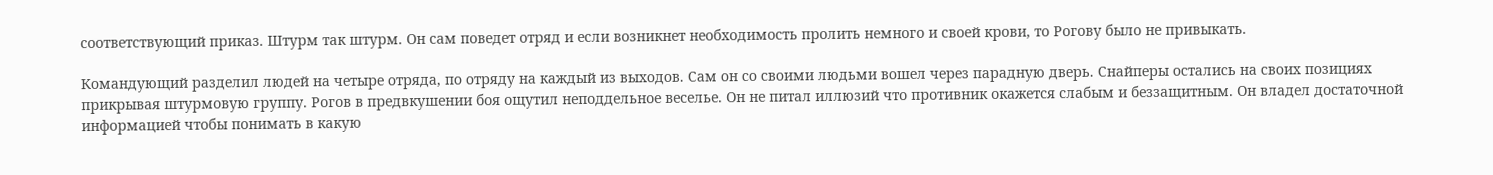соответствующий приказ. Штурм так штурм. Он сам поведет отряд и если возникнет необходимость пролить немного и своей крови, то Рогову было не привыкать.

Командующий разделил людей на четыре отряда, по отряду на каждый из выходов. Сам он со своими людьми вошел через парадную дверь. Снайперы остались на своих позициях прикрывая штурмовую группу. Рогов в предвкушении боя ощутил неподдельное веселье. Он не питал иллюзий что противник окажется слабым и беззащитным. Он владел достаточной информацией чтобы понимать в какую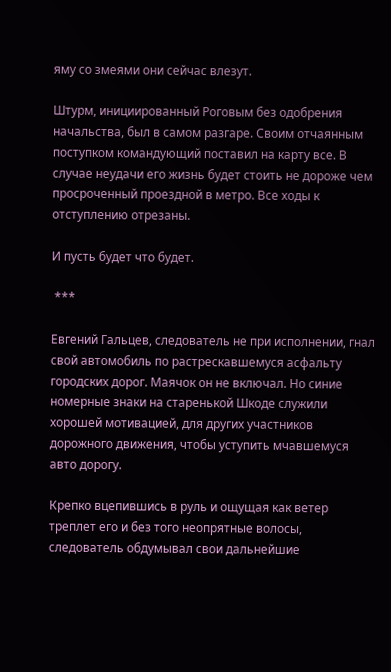яму со змеями они сейчас влезут.

Штурм, инициированный Роговым без одобрения начальства, был в самом разгаре. Своим отчаянным поступком командующий поставил на карту все. В случае неудачи его жизнь будет стоить не дороже чем просроченный проездной в метро. Все ходы к отступлению отрезаны.

И пусть будет что будет.

 ***

Евгений Гальцев, следователь не при исполнении, гнал свой автомобиль по растрескавшемуся асфальту городских дорог. Маячок он не включал. Но синие номерные знаки на старенькой Шкоде служили хорошей мотивацией, для других участников дорожного движения, чтобы уступить мчавшемуся авто дорогу.

Крепко вцепившись в руль и ощущая как ветер треплет его и без того неопрятные волосы, следователь обдумывал свои дальнейшие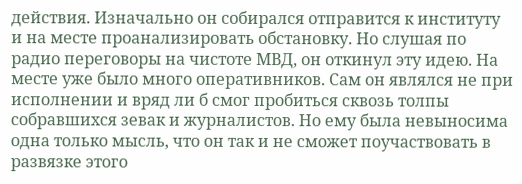действия. Изначально он собирался отправится к институту и на месте проанализировать обстановку. Но слушая по радио переговоры на чистоте МВД, он откинул эту идею. На месте уже было много оперативников. Сам он являлся не при исполнении и вряд ли б смог пробиться сквозь толпы собравшихся зевак и журналистов. Но ему была невыносима одна только мысль, что он так и не сможет поучаствовать в развязке этого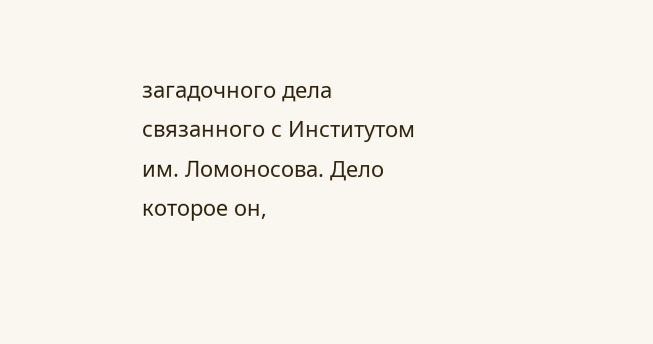загадочного дела связанного с Институтом им. Ломоносова. Дело которое он,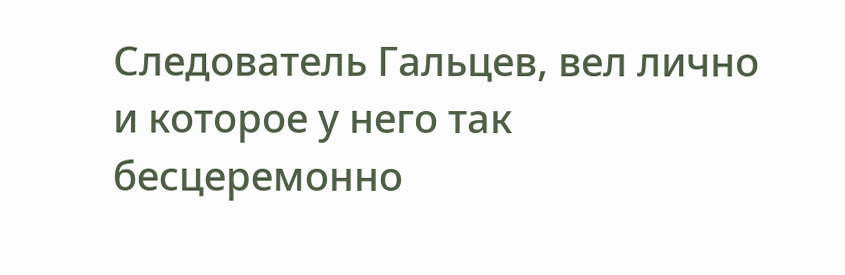Следователь Гальцев, вел лично и которое у него так бесцеремонно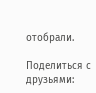отобрали.

Поделиться с друзьями: